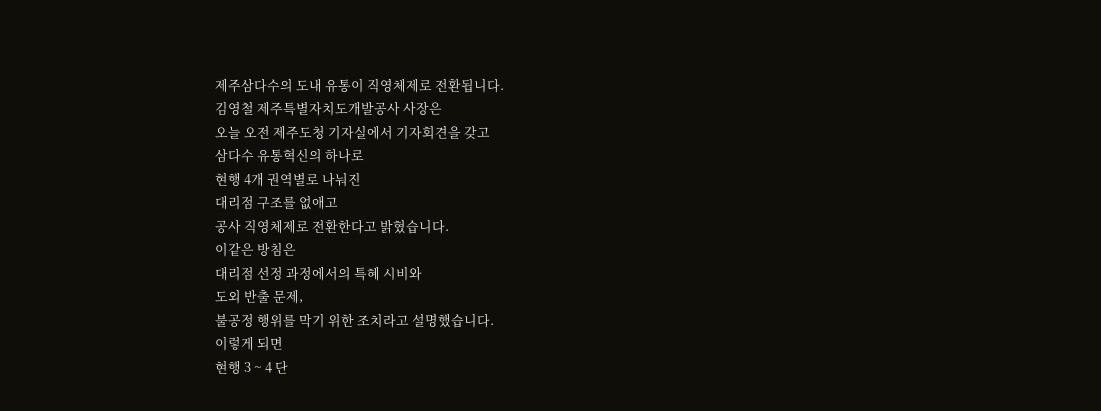제주삼다수의 도내 유통이 직영체제로 전환됩니다.
김영철 제주특별자치도개발공사 사장은
오늘 오전 제주도청 기자실에서 기자회견을 갖고
삼다수 유통혁신의 하나로
현행 4개 권역별로 나눠진
대리점 구조를 없애고
공사 직영체제로 전환한다고 밝혔습니다.
이같은 방침은
대리점 선정 과정에서의 특혜 시비와
도외 반출 문제,
불공정 행위를 막기 위한 조치라고 설명했습니다.
이렇게 되면
현행 3 ~ 4 단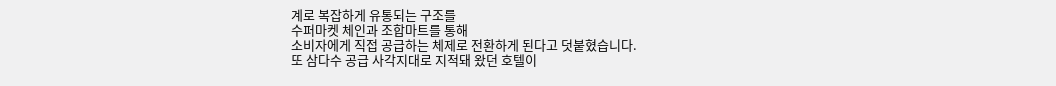계로 복잡하게 유통되는 구조를
수퍼마켓 체인과 조합마트를 통해
소비자에게 직접 공급하는 체제로 전환하게 된다고 덧붙혔습니다.
또 삼다수 공급 사각지대로 지적돼 왔던 호텔이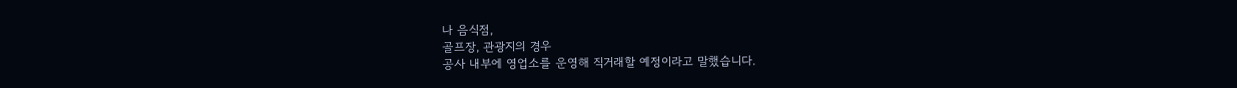나 음식점,
골프장, 관광지의 경우
공사 내부에 영업소를 운영해 직거래할 예정이라고 말했습니다.